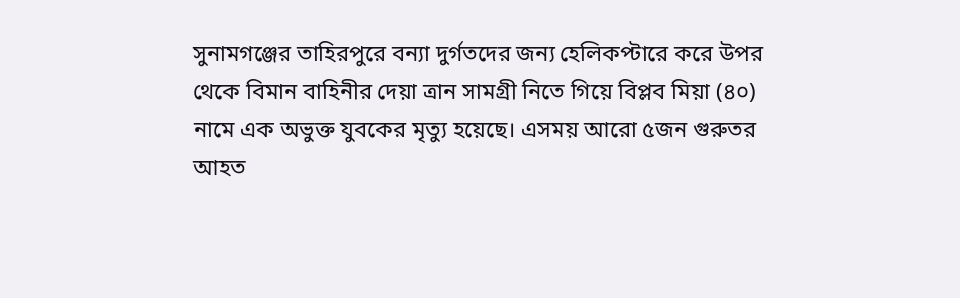সুনামগঞ্জের তাহিরপুরে বন্যা দুর্গতদের জন্য হেলিকপ্টারে করে উপর থেকে বিমান বাহিনীর দেয়া ত্রান সামগ্রী নিতে গিয়ে বিপ্লব মিয়া (৪০) নামে এক অভুক্ত যুবকের মৃত্যু হয়েছে। এসময় আরো ৫জন গুরুতর আহত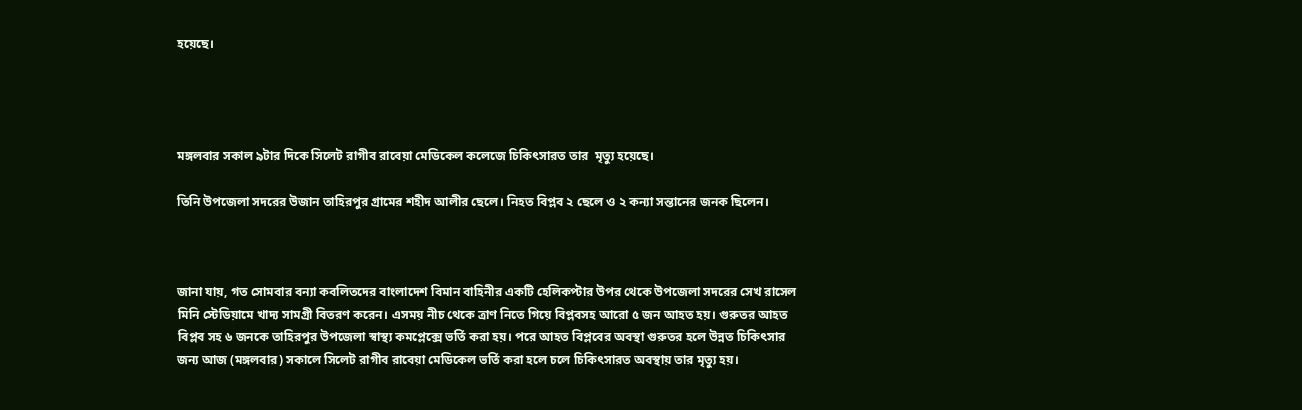হয়েছে।




মঙ্গলবার সকাল ৯টার দিকে সিলেট রাগীব রাবেয়া মেডিকেল কলেজে চিকিৎসারত তার  মৃত্যু হয়েছে।

তিনি উপজেলা সদরের উজান তাহিরপুর গ্রামের শহীদ আলীর ছেলে। নিহত বিপ্লব ২ ছেলে ও ২ কন্যা সন্তানের জনক ছিলেন।



জানা যায়, গত সোমবার বন্যা কবলিতদের বাংলাদেশ বিমান বাহিনীর একটি হেলিকপ্টার উপর থেকে উপজেলা সদরের সেখ রাসেল মিনি স্টেডিয়ামে খাদ্য সামগ্রী বিতরণ করেন। এসময় নীচ থেকে ত্রাণ নিতে গিয়ে বিপ্লবসহ আরো ৫ জন আহত হয়। গুরুতর আহত বিপ্লব সহ ৬ জনকে তাহিরপুর উপজেলা স্বাস্থ্য কমপ্লেক্সে ভর্তি করা হয়। পরে আহত বিপ্লবের অবস্থা গুরুতর হলে উন্নত চিকিৎসার জন্য আজ (মঙ্গলবার) সকালে সিলেট রাগীব রাবেয়া মেডিকেল ভর্তি করা হলে চলে চিকিৎসারত অবস্থায় তার মৃত্যু হয়।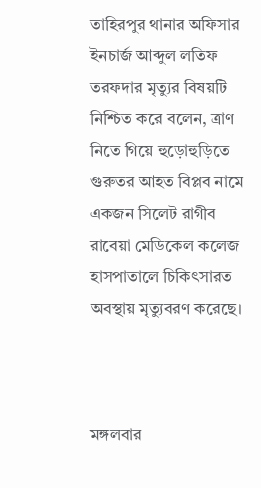তাহিরপুর থানার অফিসার ইনচার্জ আব্দুল লতিফ তরফদার মৃত্যুর বিষয়টি নিশ্চিত করে বলেন, ত্রাণ নিতে গিয়ে হুড়োহুড়িতে গুরুতর আহত বিপ্লব নামে একজন সিলেট রাগীব রাবেয়া মেডিকেল কলেজ হাসপাতালে চিকিৎসারত অবস্থায় মৃত্যুবরণ করেছে।



মঙ্গলবার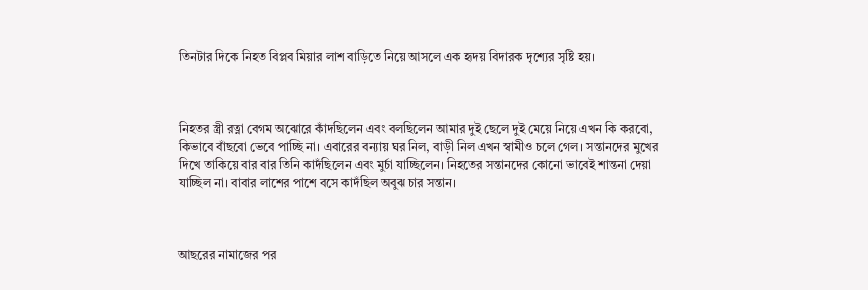তিনটার দিকে নিহত বিপ্লব মিয়ার লাশ বাড়িতে নিয়ে আসলে এক হৃদয় বিদারক দৃশ্যের সৃষ্টি হয়।



নিহতর স্ত্রী রত্না বেগম অঝোরে কাঁদছিলেন এবং বলছিলেন আমার দুই ছেলে দুই মেয়ে নিয়ে এখন কি করবো, কিভাবে বাঁছবো ভেবে পাচ্ছি না। এবারের বন্যায় ঘর নিল, বাড়ী নিল এখন স্বামীও চলে গেল। সন্তানদের মুখের দিখে তাকিয়ে বার বার তিনি কাদঁছিলেন এবং মুর্চা যাচ্ছিলেন। নিহতের সন্তানদের কোনো ভাবেই শান্তনা দেয়া যাচ্ছিল না। বাবার লাশের পাশে বসে কাদঁছিল অবুঝ চার সন্তান।



আছরের নামাজের পর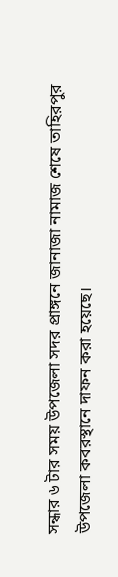সন্ধার ৬ টার সময় উপজেলা সদর প্রাঙ্গনে জানাজা নামাজ শেষে তাহিরপুর উপজেলা কবরস্থানে দাফন করা হয়েছে।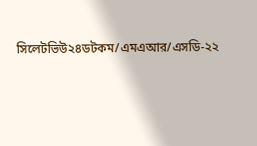সিলেটভিউ২৪ডটকম/এমএআর/এসডি-২২